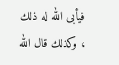فيأبى الله له ذلك ، وكذلك قال الله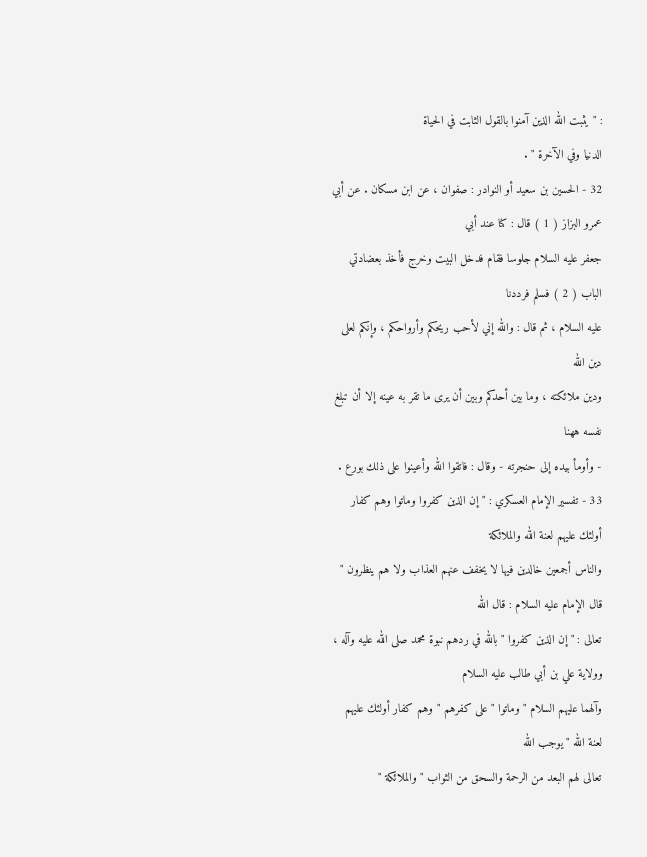: " يثبت الله الذين آمنوا بالقول الثابت في الحياة
الدنيا وفي الآخرة " .
32 - الحسين بن سعيد أو النوادر : صفوان ، عن ابن مسكان . عن أبي عمرو البزاز ( 1 ) قال : كنا عند أبي
جعفر عليه السلام جلوسا فقام فدخل البيت وخرج فأخذ بعضادتي الباب ( 2 ) فسلم فرددنا
عليه السلام ، ثم قال : والله إني لأحب ريحكم وأرواحكم ، وإنكم لعلى دين الله
ودين ملائكته ، وما بين أحدكم وبين أن يرى ما تقر به عينه إلا أن تبلغ نفسه ههنا
- وأومأ بيده إلى حنجرته - وقال : فاتقوا الله وأعينوا على ذلك بورع .
33 - تفسير الإمام العسكري : " إن الذين كفروا وماتوا وهم كفار أولئك عليهم لعنة الله والملائكة
والناس أجمعين خالدين فيها لا يخفف عنهم العذاب ولا هم ينظرون " قال الإمام عليه السلام : قال الله
تعالى : " إن الذين كفروا " بالله في ردهم نبوة محمد صلى الله عليه وآله ، وولاية علي بن أبي طالب عليه السلام
وآلهما عليهم السلام " وماتوا " على كفرهم " وهم كفار أولئك عليهم لعنة الله " يوجب الله
تعالى لهم البعد من الرحمة والسحق من الثواب " والملائكة "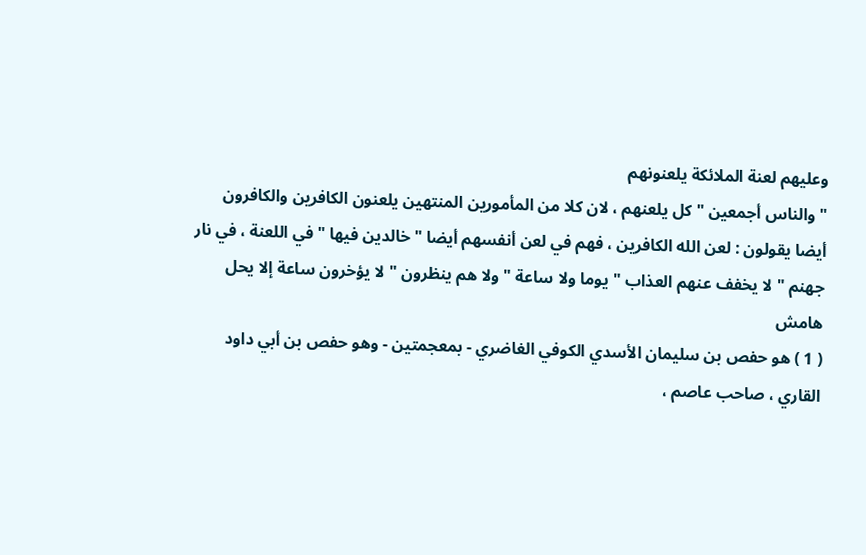وعليهم لعنة الملائكة يلعنونهم
" والناس أجمعين " كل يلعنهم ، لان كلا من المأمورين المنتهين يلعنون الكافرين والكافرون
أيضا يقولون : لعن الله الكافرين ، فهم في لعن أنفسهم أيضا " خالدين فيها " في اللعنة ، في نار
جهنم " لا يخفف عنهم العذاب " يوما ولا ساعة " ولا هم ينظرون " لا يؤخرون ساعة إلا يحل
هامش
( 1 ) هو حفص بن سليمان الأسدي الكوفي الغاضري - بمعجمتين - وهو حفص بن أبي داود
القاري ، صاحب عاصم ،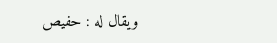ويقال له : حفيص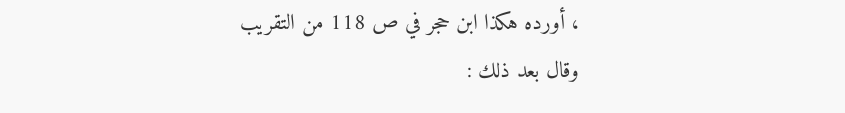، أورده هكذا ابن حجر في ص 118 من التقريب
وقال بعد ذلك :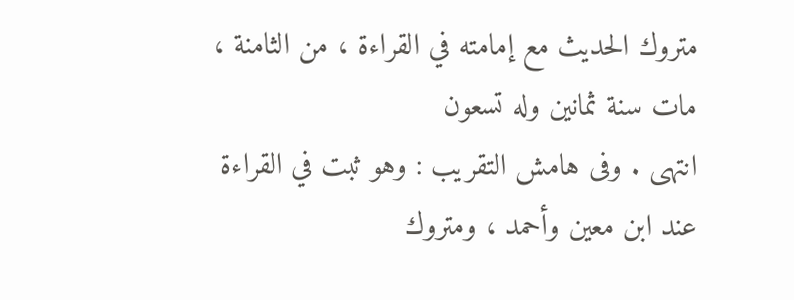متروك الحديث مع إمامته في القراءة ، من الثامنة ، مات سنة ثمانين وله تسعون
انتهى . وفى هامش التقريب : وهو ثبت في القراءة عند ابن معين وأحمد ، ومتروك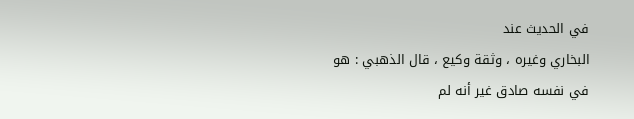في الحديث عند
البخاري وغيره ، وثقة وكيع ، قال الذهبي : هو في نفسه صادق غير أنه لم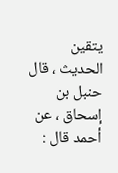يتقين الحديث ، قال
حنبل بن إسحاق ، عن أحمد قال :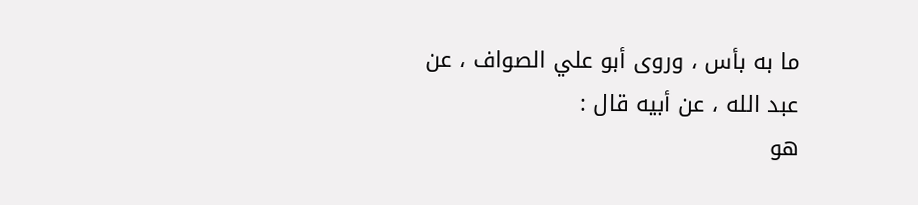ما به بأس ، وروى أبو علي الصواف ، عن عبد الله ، عن أبيه قال :
هو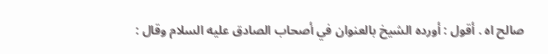صالح اه . أقول : أورده الشيخ بالعنوان في أصحاب الصادق عليه السلام وقال :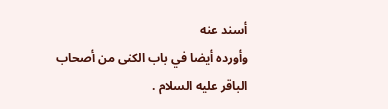أسند عنه
وأورده أيضا في باب الكنى من أصحاب الباقر عليه السلام .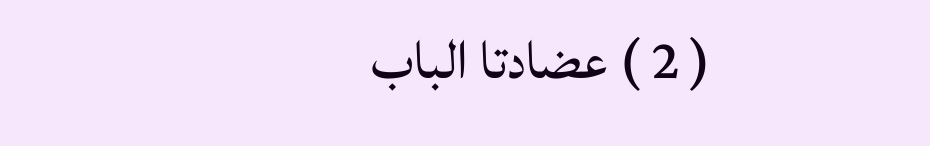( 2 ) عضادتا الباب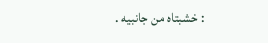: خشبتاه من جانبيه .